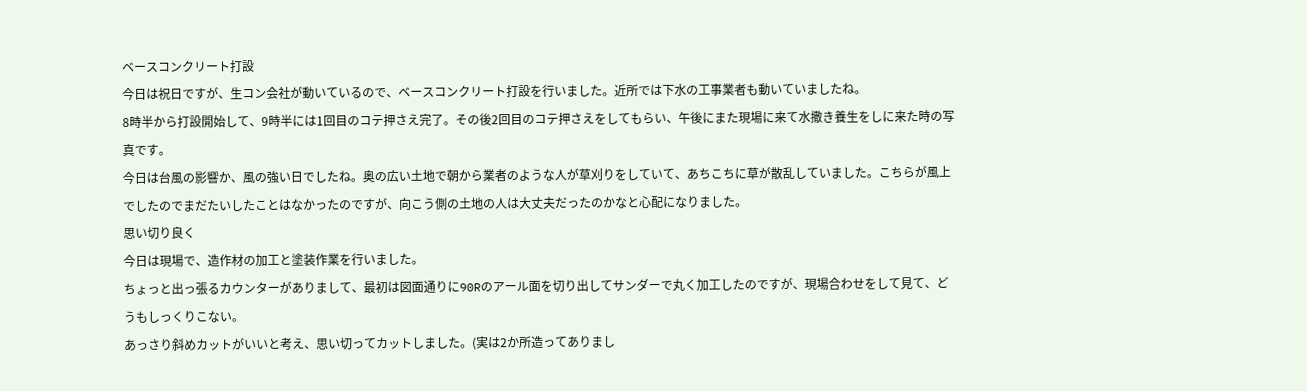ベースコンクリート打設
今日は祝日ですが、生コン会社が動いているので、ベースコンクリート打設を行いました。近所では下水の工事業者も動いていましたね。
8時半から打設開始して、9時半には1回目のコテ押さえ完了。その後2回目のコテ押さえをしてもらい、午後にまた現場に来て水撒き養生をしに来た時の写真です。
今日は台風の影響か、風の強い日でしたね。奥の広い土地で朝から業者のような人が草刈りをしていて、あちこちに草が散乱していました。こちらが風上でしたのでまだたいしたことはなかったのですが、向こう側の土地の人は大丈夫だったのかなと心配になりました。
思い切り良く
今日は現場で、造作材の加工と塗装作業を行いました。
ちょっと出っ張るカウンターがありまして、最初は図面通りに90Rのアール面を切り出してサンダーで丸く加工したのですが、現場合わせをして見て、どうもしっくりこない。
あっさり斜めカットがいいと考え、思い切ってカットしました。(実は2か所造ってありまし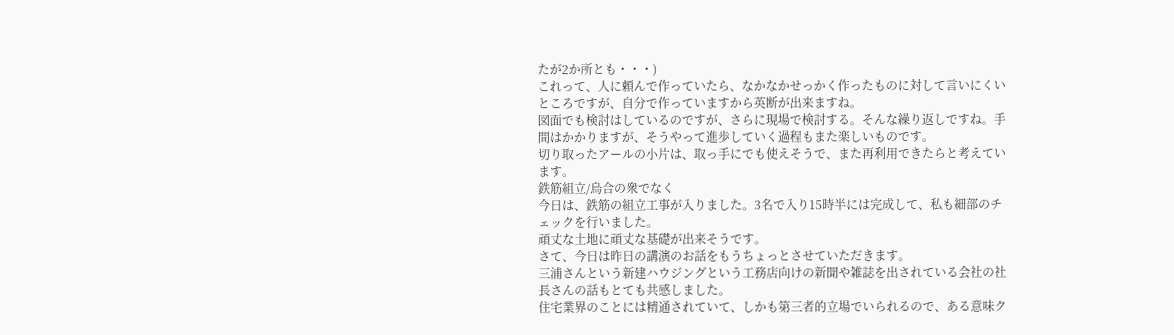たが2か所とも・・・)
これって、人に頼んで作っていたら、なかなかせっかく作ったものに対して言いにくいところですが、自分で作っていますから英断が出来ますね。
図面でも検討はしているのですが、さらに現場で検討する。そんな繰り返しですね。手間はかかりますが、そうやって進歩していく過程もまた楽しいものです。
切り取ったアールの小片は、取っ手にでも使えそうで、また再利用できたらと考えています。
鉄筋組立/烏合の衆でなく
今日は、鉄筋の組立工事が入りました。3名で入り15時半には完成して、私も細部のチェックを行いました。
頑丈な土地に頑丈な基礎が出来そうです。
さて、今日は昨日の講演のお話をもうちょっとさせていただきます。
三浦さんという新建ハウジングという工務店向けの新聞や雑誌を出されている会社の社長さんの話もとても共感しました。
住宅業界のことには精通されていて、しかも第三者的立場でいられるので、ある意味ク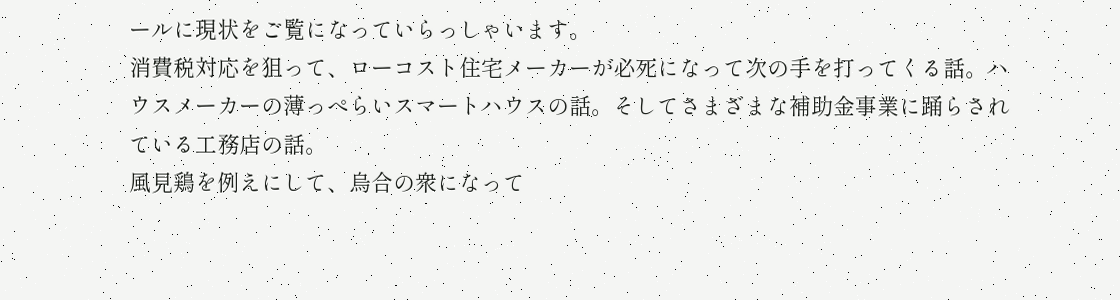ールに現状をご覧になっていらっしゃいます。
消費税対応を狙って、ローコスト住宅メーカーが必死になって次の手を打ってくる話。ハウスメーカーの薄っぺらいスマートハウスの話。そしてさまざまな補助金事業に踊らされている工務店の話。
風見鶏を例えにして、烏合の衆になって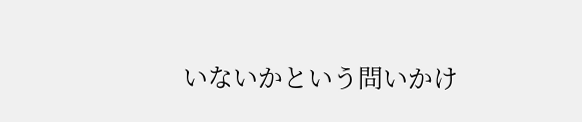いないかという問いかけ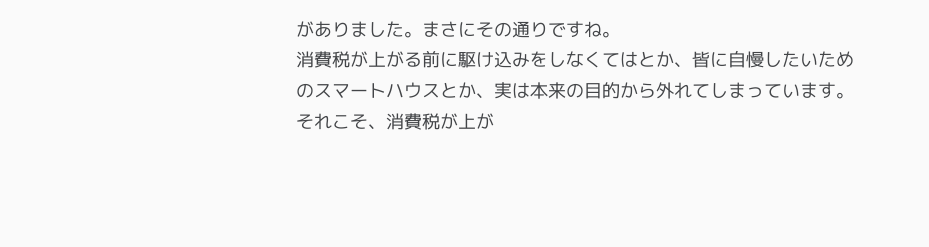がありました。まさにその通りですね。
消費税が上がる前に駆け込みをしなくてはとか、皆に自慢したいためのスマートハウスとか、実は本来の目的から外れてしまっています。
それこそ、消費税が上が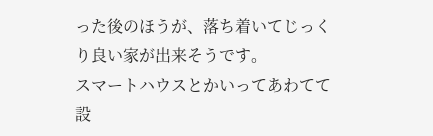った後のほうが、落ち着いてじっくり良い家が出来そうです。
スマートハウスとかいってあわてて設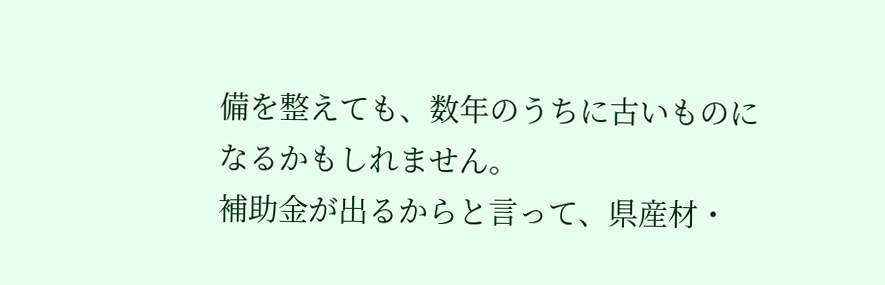備を整えても、数年のうちに古いものになるかもしれません。
補助金が出るからと言って、県産材・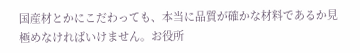国産材とかにこだわっても、本当に品質が確かな材料であるか見極めなければいけません。お役所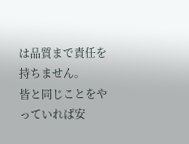は品質まで責任を持ちません。
皆と同じことをやっていれば安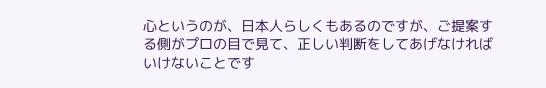心というのが、日本人らしくもあるのですが、ご提案する側がプロの目で見て、正しい判断をしてあげなければいけないことです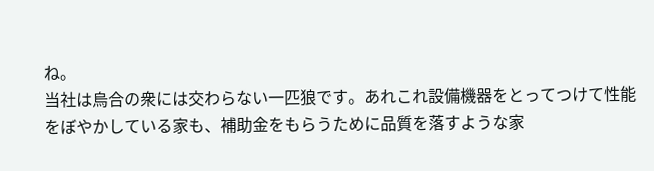ね。
当社は烏合の衆には交わらない一匹狼です。あれこれ設備機器をとってつけて性能をぼやかしている家も、補助金をもらうために品質を落すような家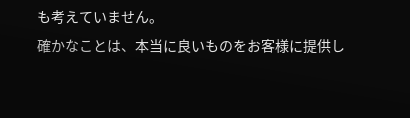も考えていません。
確かなことは、本当に良いものをお客様に提供し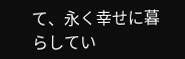て、永く幸せに暮らしてい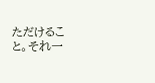ただけること。それ一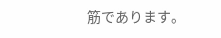筋であります。